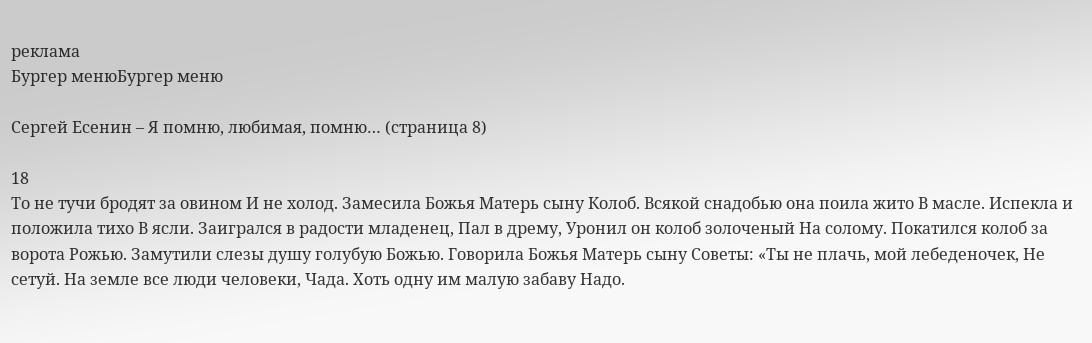реклама
Бургер менюБургер меню

Сергей Есенин – Я помню, любимая, помню… (страница 8)

18
То не тучи бродят за овином И не холод. Замесила Божья Матерь сыну Колоб. Всякой снадобью она поила жито В масле. Испекла и положила тихо В ясли. Заигрался в радости младенец, Пал в дрему, Уронил он колоб золоченый На солому. Покатился колоб за ворота Рожью. Замутили слезы душу голубую Божью. Говорила Божья Матерь сыну Советы: «Ты не плачь, мой лебеденочек, Не сетуй. На земле все люди человеки, Чада. Хоть одну им малую забаву Надо.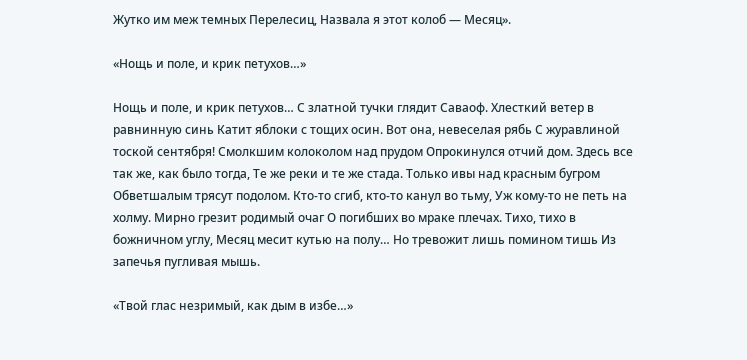Жутко им меж темных Перелесиц, Назвала я этот колоб — Месяц».

«Нощь и поле, и крик петухов…»

Нощь и поле, и крик петухов… С златной тучки глядит Саваоф. Хлесткий ветер в равнинную синь Катит яблоки с тощих осин. Вот она, невеселая рябь С журавлиной тоской сентября! Смолкшим колоколом над прудом Опрокинулся отчий дом. Здесь все так же, как было тогда, Те же реки и те же стада. Только ивы над красным бугром Обветшалым трясут подолом. Кто-то сгиб, кто-то канул во тьму, Уж кому-то не петь на холму. Мирно грезит родимый очаг О погибших во мраке плечах. Тихо, тихо в божничном углу, Месяц месит кутью на полу… Но тревожит лишь помином тишь Из запечья пугливая мышь.

«Твой глас незримый, как дым в избе…»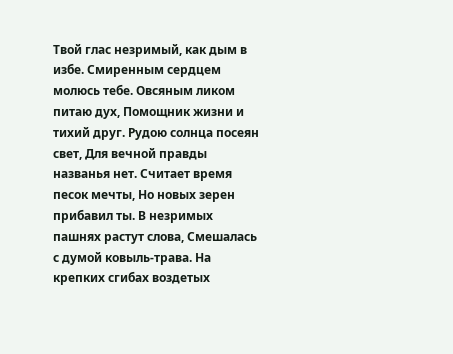Твой глас незримый, как дым в избе. Смиренным сердцем молюсь тебе. Овсяным ликом питаю дух, Помощник жизни и тихий друг. Рудою солнца посеян свет, Для вечной правды названья нет. Считает время песок мечты, Но новых зерен прибавил ты. В незримых пашнях растут слова, Смешалась с думой ковыль-трава. На крепких сгибах воздетых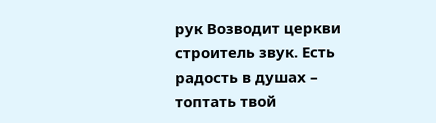рук Возводит церкви строитель звук. Есть радость в душах – топтать твой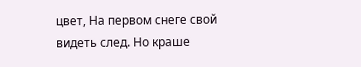цвет, На первом снеге свой видеть след. Но краше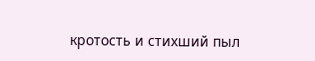кротость и стихший пыл